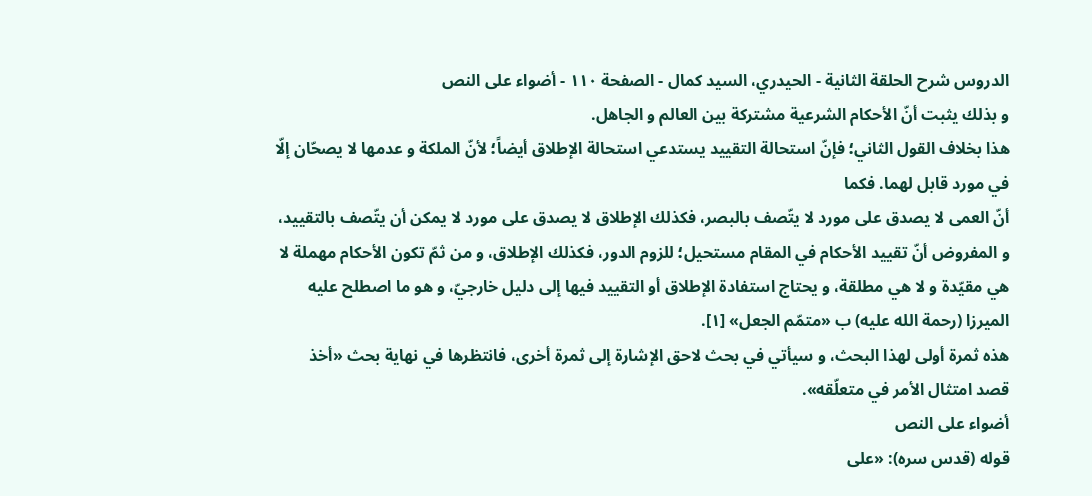الدروس شرح الحلقة الثانية - الحيدري، السيد كمال - الصفحة ١١٠ - أضواء على النص
و بذلك يثبت أنّ الأحكام الشرعية مشتركة بين العالم و الجاهل.
هذا بخلاف القول الثاني؛ فإنّ استحالة التقييد يستدعي استحالة الإطلاق أيضاً؛ لأنّ الملكة و عدمها لا يصحّان إلّا في مورد قابل لهما. فكما
أنّ العمى لا يصدق على مورد لا يتّصف بالبصر، فكذلك الإطلاق لا يصدق على مورد لا يمكن أن يتّصف بالتقييد، و المفروض أنّ تقييد الأحكام في المقام مستحيل؛ للزوم الدور، فكذلك الإطلاق، و من ثمّ تكون الأحكام مهملة لا هي مقيّدة و لا هي مطلقة، و يحتاج استفادة الإطلاق أو التقييد فيها إلى دليل خارجيّ، و هو ما اصطلح عليه الميرزا (رحمة الله عليه) ب «متمّم الجعل» [١].
هذه ثمرة أولى لهذا البحث، و سيأتي في بحث لاحق الإشارة إلى ثمرة أخرى، فانتظرها في نهاية بحث «أخذ قصد امتثال الأمر في متعلّقه».
أضواء على النص
قوله (قدس سره): «على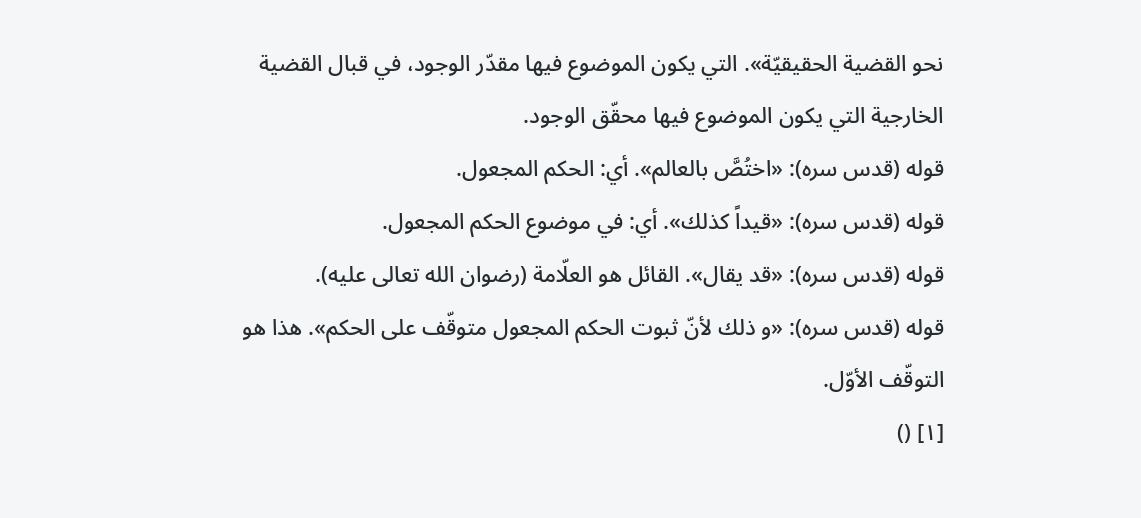نحو القضية الحقيقيّة». التي يكون الموضوع فيها مقدّر الوجود، في قبال القضية الخارجية التي يكون الموضوع فيها محقّق الوجود.
قوله (قدس سره): «اختُصَّ بالعالم». أي: الحكم المجعول.
قوله (قدس سره): «قيداً كذلك». أي: في موضوع الحكم المجعول.
قوله (قدس سره): «قد يقال». القائل هو العلّامة (رضوان الله تعالى عليه).
قوله (قدس سره): «و ذلك لأنّ ثبوت الحكم المجعول متوقّف على الحكم». هذا هو التوقّف الأوّل.
[١] ()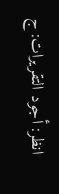انظر: أجود التقريرات: ج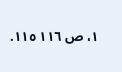١، ص ١١٦ ١١٥.